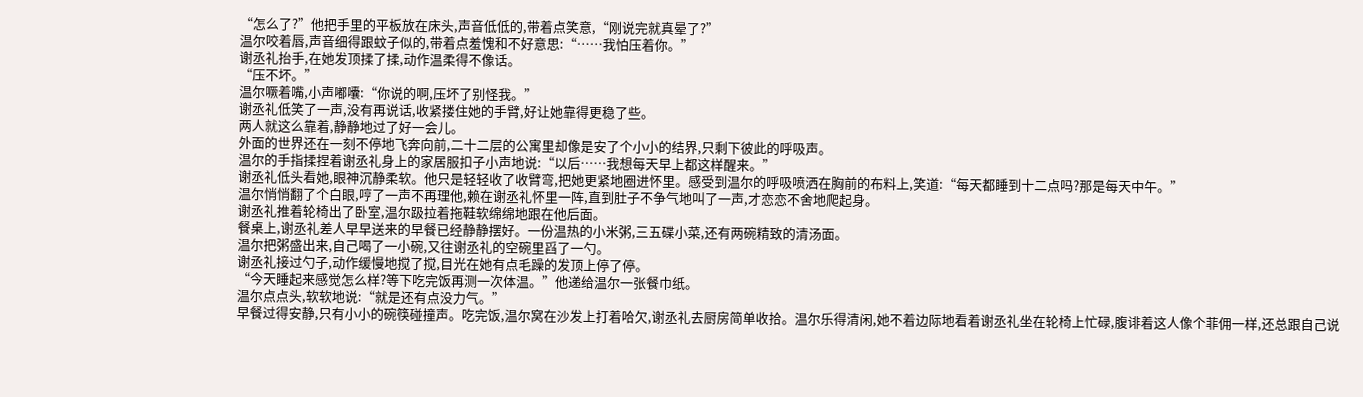“怎么了?”他把手里的平板放在床头,声音低低的,带着点笑意,“刚说完就真晕了?”
温尔咬着唇,声音细得跟蚊子似的,带着点羞愧和不好意思:“……我怕压着你。”
谢丞礼抬手,在她发顶揉了揉,动作温柔得不像话。
“压不坏。”
温尔噘着嘴,小声嘟囔:“你说的啊,压坏了别怪我。”
谢丞礼低笑了一声,没有再说话,收紧搂住她的手臂,好让她靠得更稳了些。
两人就这么靠着,静静地过了好一会儿。
外面的世界还在一刻不停地飞奔向前,二十二层的公寓里却像是安了个小小的结界,只剩下彼此的呼吸声。
温尔的手指揉捏着谢丞礼身上的家居服扣子小声地说:“以后……我想每天早上都这样醒来。”
谢丞礼低头看她,眼神沉静柔软。他只是轻轻收了收臂弯,把她更紧地圈进怀里。感受到温尔的呼吸喷洒在胸前的布料上,笑道:“每天都睡到十二点吗?那是每天中午。”
温尔悄悄翻了个白眼,哼了一声不再理他,赖在谢丞礼怀里一阵,直到肚子不争气地叫了一声,才恋恋不舍地爬起身。
谢丞礼推着轮椅出了卧室,温尔趿拉着拖鞋软绵绵地跟在他后面。
餐桌上,谢丞礼差人早早送来的早餐已经静静摆好。一份温热的小米粥,三五碟小菜,还有两碗精致的清汤面。
温尔把粥盛出来,自己喝了一小碗,又往谢丞礼的空碗里舀了一勺。
谢丞礼接过勺子,动作缓慢地搅了搅,目光在她有点毛躁的发顶上停了停。
“今天睡起来感觉怎么样?等下吃完饭再测一次体温。”他递给温尔一张餐巾纸。
温尔点点头,软软地说:“就是还有点没力气。”
早餐过得安静,只有小小的碗筷碰撞声。吃完饭,温尔窝在沙发上打着哈欠,谢丞礼去厨房简单收拾。温尔乐得清闲,她不着边际地看着谢丞礼坐在轮椅上忙碌,腹诽着这人像个菲佣一样,还总跟自己说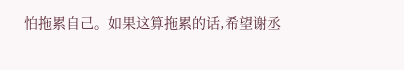怕拖累自己。如果这算拖累的话,希望谢丞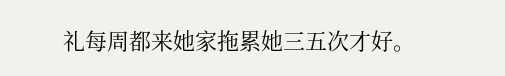礼每周都来她家拖累她三五次才好。